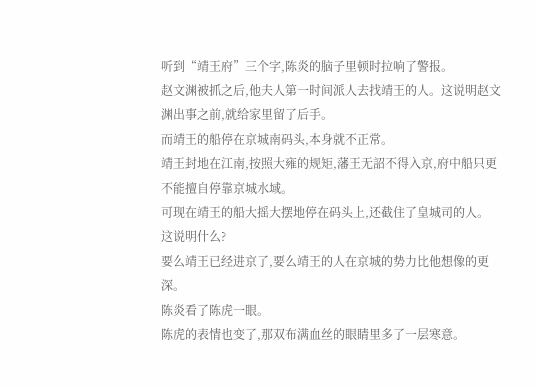听到“靖王府”三个字,陈炎的脑子里顿时拉响了警报。
赵文渊被抓之后,他夫人第一时间派人去找靖王的人。这说明赵文渊出事之前,就给家里留了后手。
而靖王的船停在京城南码头,本身就不正常。
靖王封地在江南,按照大雍的规矩,藩王无詔不得入京,府中船只更不能擅自停靠京城水域。
可现在靖王的船大摇大摆地停在码头上,还截住了皇城司的人。
这说明什么?
要么靖王已经进京了,要么靖王的人在京城的势力比他想像的更深。
陈炎看了陈虎一眼。
陈虎的表情也变了,那双布满血丝的眼睛里多了一层寒意。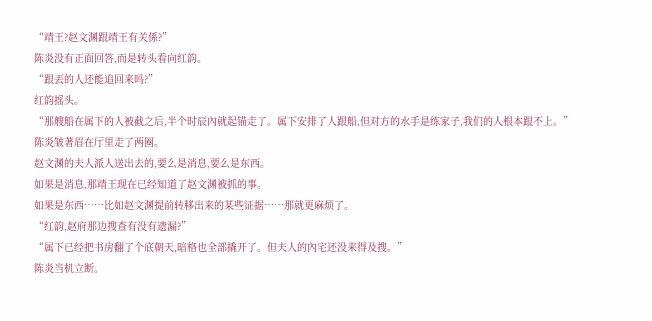“靖王?赵文渊跟靖王有关係?”
陈炎没有正面回答,而是转头看向红韵。
“跟丟的人还能追回来吗?”
红韵摇头。
“那艘船在属下的人被截之后,半个时辰內就起锚走了。属下安排了人跟船,但对方的水手是练家子,我们的人根本跟不上。”
陈炎皱著眉在厅里走了两圈。
赵文渊的夫人派人送出去的,要么是消息,要么是东西。
如果是消息,那靖王现在已经知道了赵文渊被抓的事。
如果是东西……比如赵文渊提前转移出来的某些证据……那就更麻烦了。
“红韵,赵府那边搜查有没有遗漏?”
“属下已经把书房翻了个底朝天,暗格也全部撬开了。但夫人的內宅还没来得及搜。”
陈炎当机立断。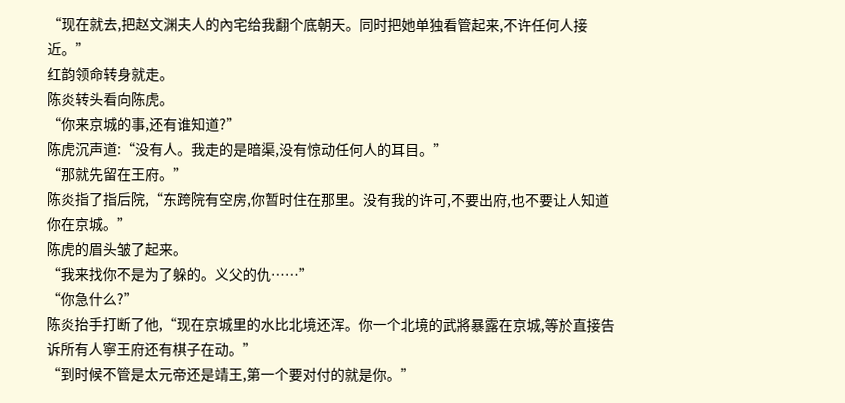“现在就去,把赵文渊夫人的內宅给我翻个底朝天。同时把她单独看管起来,不许任何人接近。”
红韵领命转身就走。
陈炎转头看向陈虎。
“你来京城的事,还有谁知道?”
陈虎沉声道:“没有人。我走的是暗渠,没有惊动任何人的耳目。”
“那就先留在王府。”
陈炎指了指后院,“东跨院有空房,你暂时住在那里。没有我的许可,不要出府,也不要让人知道你在京城。”
陈虎的眉头皱了起来。
“我来找你不是为了躲的。义父的仇……”
“你急什么?”
陈炎抬手打断了他,“现在京城里的水比北境还浑。你一个北境的武將暴露在京城,等於直接告诉所有人寧王府还有棋子在动。”
“到时候不管是太元帝还是靖王,第一个要对付的就是你。”